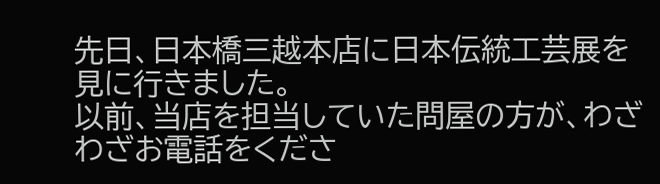先日、日本橋三越本店に日本伝統工芸展を見に行きました。
以前、当店を担当していた問屋の方が、わざわざお電話をくださ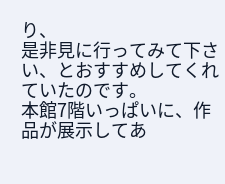り、
是非見に行ってみて下さい、とおすすめしてくれていたのです。
本館7階いっぱいに、作品が展示してあ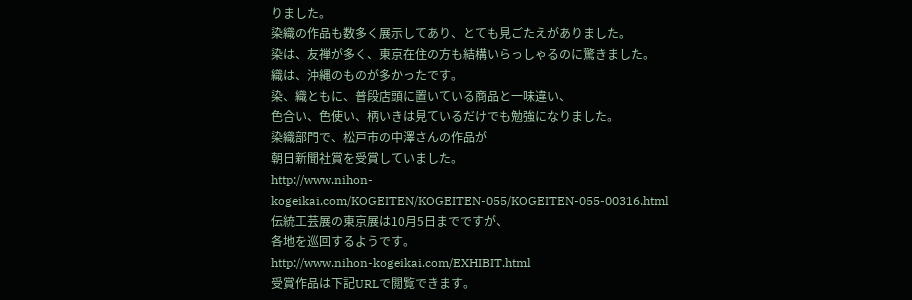りました。
染織の作品も数多く展示してあり、とても見ごたえがありました。
染は、友禅が多く、東京在住の方も結構いらっしゃるのに驚きました。
織は、沖縄のものが多かったです。
染、織ともに、普段店頭に置いている商品と一味違い、
色合い、色使い、柄いきは見ているだけでも勉強になりました。
染織部門で、松戸市の中澤さんの作品が
朝日新聞社賞を受賞していました。
http://www.nihon-kogeikai.com/KOGEITEN/KOGEITEN-055/KOGEITEN-055-00316.html
伝統工芸展の東京展は10月5日までですが、
各地を巡回するようです。
http://www.nihon-kogeikai.com/EXHIBIT.html
受賞作品は下記URLで閲覧できます。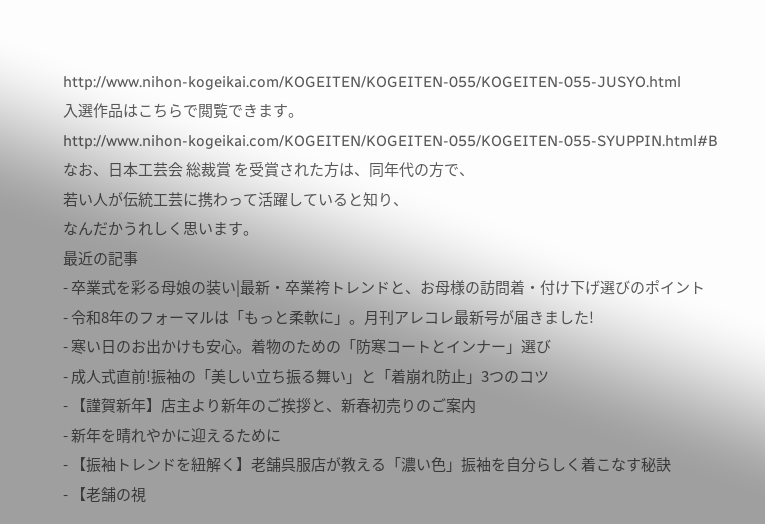http://www.nihon-kogeikai.com/KOGEITEN/KOGEITEN-055/KOGEITEN-055-JUSYO.html
入選作品はこちらで閲覧できます。
http://www.nihon-kogeikai.com/KOGEITEN/KOGEITEN-055/KOGEITEN-055-SYUPPIN.html#B
なお、日本工芸会 総裁賞 を受賞された方は、同年代の方で、
若い人が伝統工芸に携わって活躍していると知り、
なんだかうれしく思います。
最近の記事
- 卒業式を彩る母娘の装い|最新・卒業袴トレンドと、お母様の訪問着・付け下げ選びのポイント
- 令和8年のフォーマルは「もっと柔軟に」。月刊アレコレ最新号が届きました!
- 寒い日のお出かけも安心。着物のための「防寒コートとインナー」選び
- 成人式直前!振袖の「美しい立ち振る舞い」と「着崩れ防止」3つのコツ
- 【謹賀新年】店主より新年のご挨拶と、新春初売りのご案内
- 新年を晴れやかに迎えるために
- 【振袖トレンドを紐解く】老舗呉服店が教える「濃い色」振袖を自分らしく着こなす秘訣
- 【老舗の視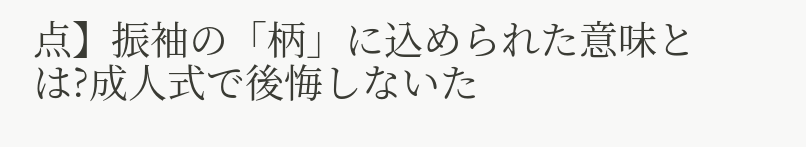点】振袖の「柄」に込められた意味とは?成人式で後悔しないた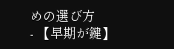めの選び方
- 【早期が鍵】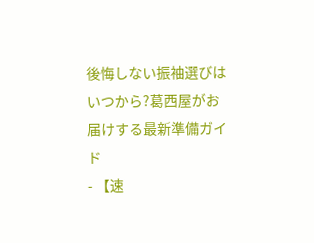後悔しない振袖選びはいつから?葛西屋がお届けする最新準備ガイド
- 【速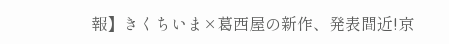報】きくちいま×葛西屋の新作、発表間近!京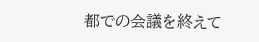都での会議を終えて